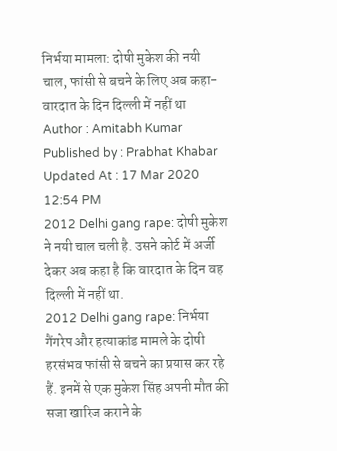निर्भया मामला: दोषी मुकेश की नयी चाल, फांसी से बचने के लिए अब कहा- वारदात के दिन दिल्ली में नहीं था
Author : Amitabh Kumar Published by : Prabhat Khabar Updated At : 17 Mar 2020 12:54 PM
2012 Delhi gang rape: दोषी मुकेश ने नयी चाल चली है. उसने कोर्ट में अर्जी देकर अब कहा है कि वारदात के दिन वह दिल्ली में नहीं था.
2012 Delhi gang rape: निर्भया गैंगरेप और हत्याकांड मामले के दोषी हरसंभव फांसी से बचने का प्रयास कर रहे हैं. इनमें से एक मुकेश सिंह अपनी मौत की सजा खारिज कराने के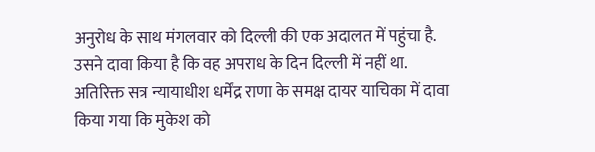अनुरोध के साथ मंगलवार को दिल्ली की एक अदालत में पहुंचा है. उसने दावा किया है कि वह अपराध के दिन दिल्ली में नहीं था.
अतिरिक्त सत्र न्यायाधीश धर्मेंद्र राणा के समक्ष दायर याचिका में दावा किया गया कि मुकेश को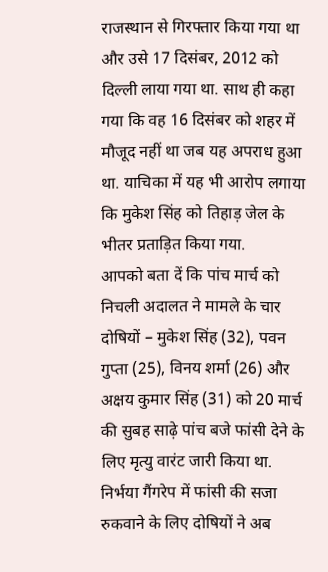राजस्थान से गिरफ्तार किया गया था और उसे 17 दिसंबर, 2012 को दिल्ली लाया गया था. साथ ही कहा गया कि वह 16 दिसंबर को शहर में मौजूद नहीं था जब यह अपराध हुआ था. याचिका में यह भी आरोप लगाया कि मुकेश सिंह को तिहाड़ जेल के भीतर प्रताड़ित किया गया.
आपको बता दें कि पांच मार्च को निचली अदालत ने मामले के चार दोषियों – मुकेश सिंह (32), पवन गुप्ता (25), विनय शर्मा (26) और अक्षय कुमार सिंह (31) को 20 मार्च की सुबह साढ़े पांच बजे फांसी देने के लिए मृत्यु वारंट जारी किया था.
निर्भया गैंगरेप में फांसी की सजा रुकवाने के लिए दोषियों ने अब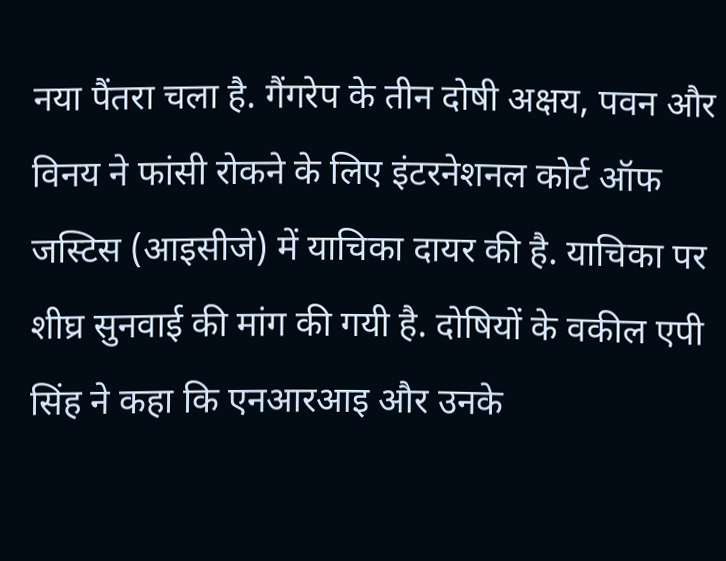नया पैंतरा चला है. गैंगरेप के तीन दोषी अक्षय, पवन और विनय ने फांसी रोकने के लिए इंटरनेशनल कोर्ट ऑफ जस्टिस (आइसीजे) में याचिका दायर की है. याचिका पर शीघ्र सुनवाई की मांग की गयी है. दोषियों के वकील एपी सिंह ने कहा कि एनआरआइ और उनके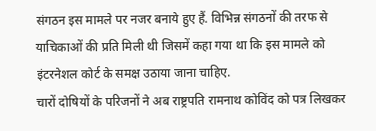संगठन इस मामले पर नजर बनाये हुए हैं. विभिन्न संगठनों की तरफ से याचिकाओं की प्रति मिली थी जिसमें कहा गया था कि इस मामले को इंटरनेशल कोर्ट के समक्ष उठाया जाना चाहिए.
चारों दोषियों के परिजनों ने अब राष्ट्रपति रामनाथ कोविंद को पत्र लिखकर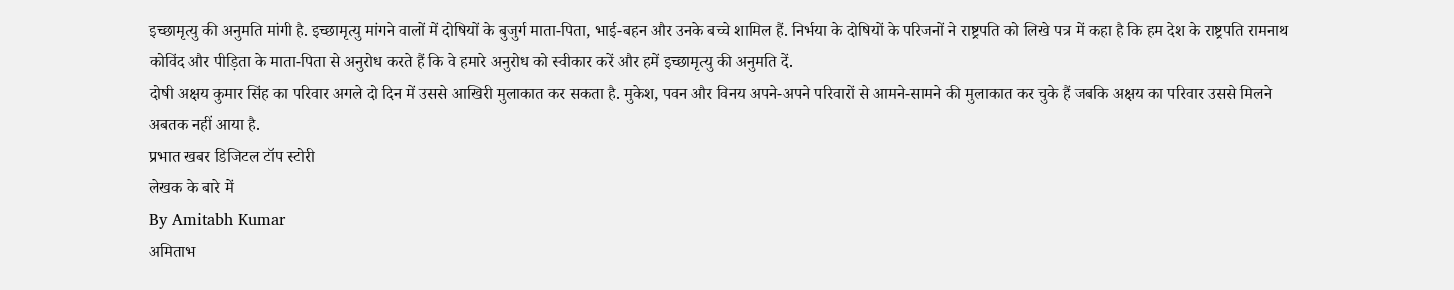इच्छामृत्यु की अनुमति मांगी है. इच्छामृत्यु मांगने वालों में दोषियों के बुजुर्ग माता-पिता, भाई-बहन और उनके बच्चे शामिल हैं. निर्भया के दोषियों के परिजनों ने राष्ट्रपति को लिखे पत्र में कहा है कि हम देश के राष्ट्रपति रामनाथ कोविंद और पीड़िता के माता-पिता से अनुरोध करते हैं कि वे हमारे अनुरोध को स्वीकार करें और हमें इच्छामृत्यु की अनुमति दें.
दोषी अक्षय कुमार सिंह का परिवार अगले दो दिन में उससे आखिरी मुलाकात कर सकता है. मुकेश, पवन और विनय अपने-अपने परिवारों से आमने-सामने की मुलाकात कर चुके हैं जबकि अक्षय का परिवार उससे मिलने अबतक नहीं आया है.
प्रभात खबर डिजिटल टॉप स्टोरी
लेखक के बारे में
By Amitabh Kumar
अमिताभ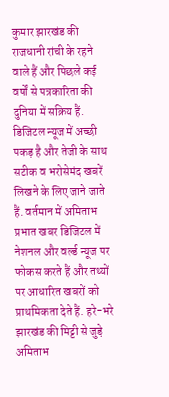कुमार झारखंड की राजधानी रांची के रहने वाले हैं और पिछले कई वर्षों से पत्रकारिता की दुनिया में सक्रिय हैं. डिजिटल न्यूज में अच्छी पकड़ है और तेजी के साथ सटीक व भरोसेमंद खबरें लिखने के लिए जाने जाते हैं. वर्तमान में अमिताभ प्रभात खबर डिजिटल में नेशनल और वर्ल्ड न्यूज पर फोकस करते हैं और तथ्यों पर आधारित खबरों को प्राथमिकता देते हैं. हरे-भरे झारखंड की मिट्टी से जुड़े अमिताभ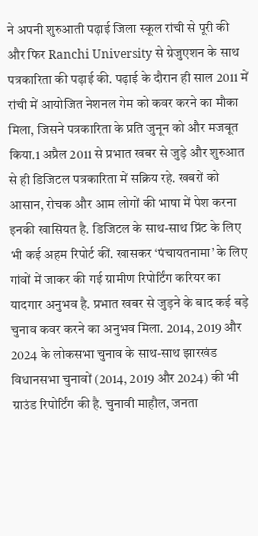ने अपनी शुरुआती पढ़ाई जिला स्कूल रांची से पूरी की और फिर Ranchi University से ग्रेजुएशन के साथ पत्रकारिता की पढ़ाई की. पढ़ाई के दौरान ही साल 2011 में रांची में आयोजित नेशनल गेम को कवर करने का मौका मिला, जिसने पत्रकारिता के प्रति जुनून को और मजबूत किया.1 अप्रैल 2011 से प्रभात खबर से जुड़े और शुरुआत से ही डिजिटल पत्रकारिता में सक्रिय रहे. खबरों को आसान, रोचक और आम लोगों की भाषा में पेश करना इनकी खासियत है. डिजिटल के साथ-साथ प्रिंट के लिए भी कई अहम रिपोर्ट कीं. खासकर ‘पंचायतनामा’ के लिए गांवों में जाकर की गई ग्रामीण रिपोर्टिंग करियर का यादगार अनुभव है. प्रभात खबर से जुड़ने के बाद कई बड़े चुनाव कवर करने का अनुभव मिला. 2014, 2019 और 2024 के लोकसभा चुनाव के साथ-साथ झारखंड विधानसभा चुनावों (2014, 2019 और 2024) की भी ग्राउंड रिपोर्टिंग की है. चुनावी माहौल, जनता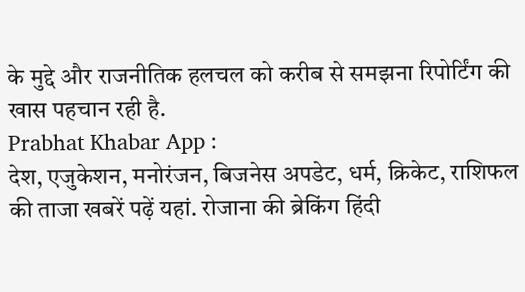के मुद्दे और राजनीतिक हलचल को करीब से समझना रिपोर्टिंग की खास पहचान रही है.
Prabhat Khabar App :
देश, एजुकेशन, मनोरंजन, बिजनेस अपडेट, धर्म, क्रिकेट, राशिफल की ताजा खबरें पढ़ें यहां. रोजाना की ब्रेकिंग हिंदी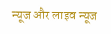न्यूज और लाइव न्यूज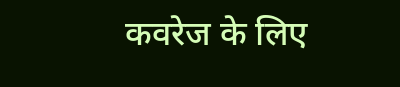कवरेज के लिए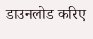डाउनलोड करिए